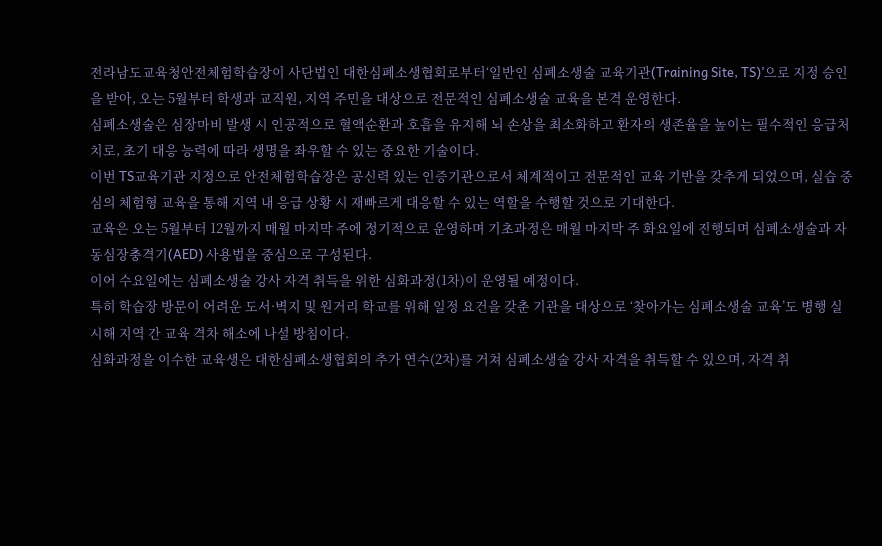전라남도교육청안전체험학습장이 사단법인 대한심폐소생협회로부터‘일반인 심폐소생술 교육기관(Training Site, TS)’으로 지정 승인을 받아, 오는 5월부터 학생과 교직원, 지역 주민을 대상으로 전문적인 심폐소생술 교육을 본격 운영한다.
심폐소생술은 심장마비 발생 시 인공적으로 혈액순환과 호흡을 유지해 뇌 손상을 최소화하고 환자의 생존율을 높이는 필수적인 응급처치로, 초기 대응 능력에 따라 생명을 좌우할 수 있는 중요한 기술이다.
이번 TS교육기관 지정으로 안전체험학습장은 공신력 있는 인증기관으로서 체계적이고 전문적인 교육 기반을 갖추게 되었으며, 실습 중심의 체험형 교육을 통해 지역 내 응급 상황 시 재빠르게 대응할 수 있는 역할을 수행할 것으로 기대한다.
교육은 오는 5월부터 12월까지 매월 마지막 주에 정기적으로 운영하며 기초과정은 매월 마지막 주 화요일에 진행되며 심폐소생술과 자동심장충격기(AED) 사용법을 중심으로 구성된다.
이어 수요일에는 심폐소생술 강사 자격 취득을 위한 심화과정(1차)이 운영될 예정이다.
특히 학습장 방문이 어려운 도서·벽지 및 원거리 학교를 위해 일정 요건을 갖춘 기관을 대상으로 ‘찾아가는 심폐소생술 교육’도 병행 실시해 지역 간 교육 격차 해소에 나설 방침이다.
심화과정을 이수한 교육생은 대한심폐소생협회의 추가 연수(2차)를 거쳐 심폐소생술 강사 자격을 취득할 수 있으며, 자격 취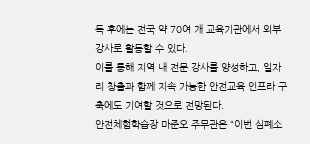득 후에는 전국 약 70여 개 교육기관에서 외부 강사로 활동할 수 있다.
이를 통해 지역 내 전문 강사를 양성하고, 일자리 창출과 함께 지속 가능한 안전교육 인프라 구축에도 기여할 것으로 전망된다.
안전체험학습장 마준오 주무관은 “이번 심폐소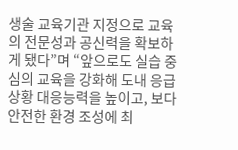생술 교육기관 지정으로 교육의 전문성과 공신력을 확보하게 됐다”며 “앞으로도 실습 중심의 교육을 강화해 도내 응급 상황 대응능력을 높이고, 보다 안전한 환경 조성에 최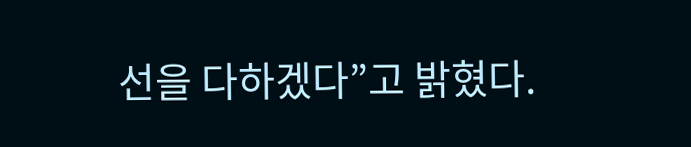선을 다하겠다”고 밝혔다.